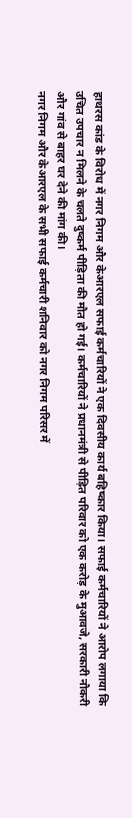हाथरस कांड के विरोध में नगर निगम और केआरएल सफाई कर्मचारियों ने एक दिवसीय कार्य बहिष्कार किया। सफाई कर्मचारियों ने आरोप लगाया कि उचित उपचार न मिलने के चलते दुष्कर्म पीड़िता की मौत हो गई। कर्मचारियों ने प्रधानमंत्री से पीड़ित परिवार को एक करोड़ के मुआवजे, सरकारी नौकरी और गांव से बाहर घर देने की मांग की।
नगर निगम और केआरएल के सभी सफाई कर्मचारी शनिवार को नगर निगम परिसर में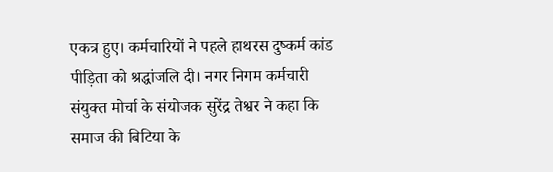एकत्र हुए। कर्मचारियों ने पहले हाथरस दुष्कर्म कांड पीड़िता को श्रद्धांजलि दी। नगर निगम कर्मचारी संयुक्त मोर्चा के संयोजक सुरेंद्र तेश्वर ने कहा कि समाज की बिटिया के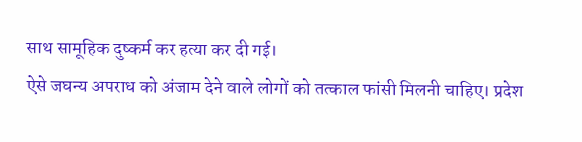साथ सामूहिक दुष्कर्म कर हत्या कर दी गई।
ऐसे जघन्य अपराध को अंजाम देने वाले लोगों को तत्काल फांसी मिलनी चाहिए। प्रदेश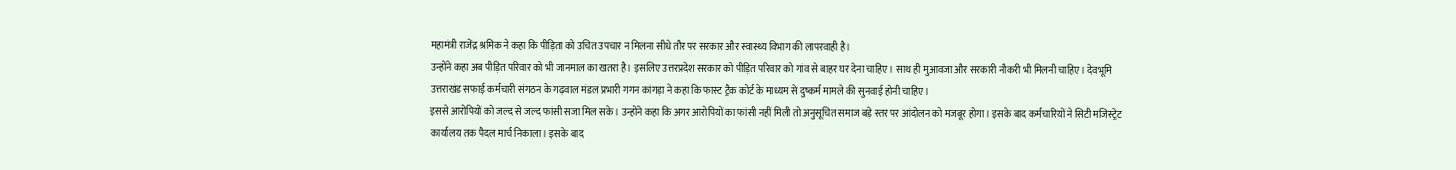महामंत्री राजेंद्र श्रमिक ने कहा कि पीड़िता को उचित उपचार न मिलना सीधे तौर पर सरकार और स्वास्थ्य विभाग की लापरवाही है।
उन्होंने कहा अब पीड़ित परिवार को भी जानमाल का खतरा है। इसलिए उत्तरप्रदेश सरकार को पीड़ित परिवार को गांव से बाहर घर देना चाहिए। साथ ही मुआवजा और सरकारी नौकरी भी मिलनी चाहिए। देवभूमि उत्तराखंड सफाई कर्मचारी संगठन के गढ़वाल मंडल प्रभारी गगन कांगड़ा ने कहा कि फास्ट ट्रैक कोर्ट के माध्यम से दुष्कर्म मामले की सुनवाई होनी चाहिए।
इससे आरोपियों को जल्द से जल्द फांसी सजा मिल सके। उन्होंने कहा कि अगर आरोपियों का फांसी नहीं मिली तो अनुसूचित समाज बड़े स्तर पर आंदोलन को मजबूर होगा। इसके बाद कर्मचारियों ने सिटी मजिस्ट्रेट कार्यालय तक पैदल मार्च निकाला। इसके बाद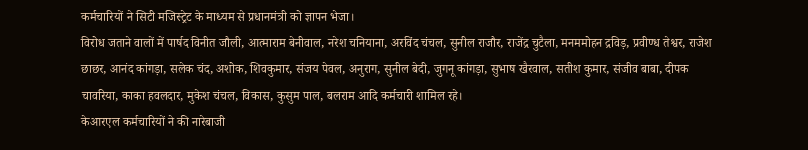कर्मचारियों ने सिटी मजिस्ट्रेट के माध्यम से प्रधानमंत्री को ज्ञापन भेजा।
विरोध जताने वालों में पार्षद विनीत जौली, आत्माराम बेनीवाल, नरेश चनियाना, अरविंद चंचल, सुनील राजौर, राजेंद्र चुटैला, मनममोहन द्रविड़, प्रवीण्ध तेश्वर, राजेश छाछर, आनंद कांगड़ा, सलेक चंद, अशोक, शिवकुमार, संजय पेवल, अनुराग, सुनील बेदी, जुगनू कांगड़ा, सुभाष खैरवाल, सतीश कुमार, संजीव बाबा, दीपक चावरिया, काका हवलदार, मुकेश चंचल, विकास, कुसुम पाल, बलराम आदि कर्मचारी शामिल रहे।
केआरएल कर्मचारियों ने की नारेबाजी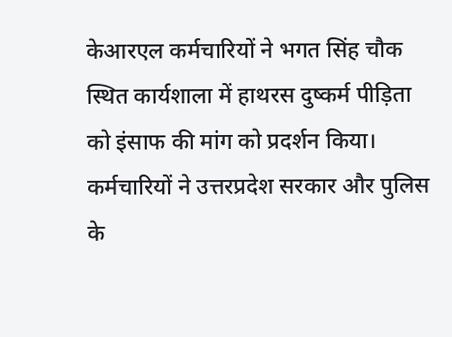केआरएल कर्मचारियों ने भगत सिंह चौक स्थित कार्यशाला में हाथरस दुष्कर्म पीड़िता को इंसाफ की मांग को प्रदर्शन किया। कर्मचारियों ने उत्तरप्रदेश सरकार और पुलिस के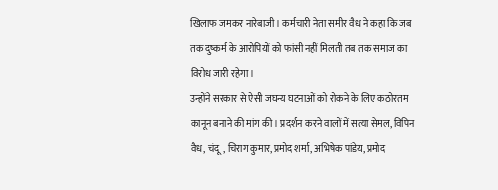खिलाफ जमकर नारेबाजी। कर्मचारी नेता समीर वैध ने कहा कि जब तक दुष्कर्म के आरोपियों को फांसी नहीं मिलती तब तक समाज का विरोध जारी रहेगा।
उन्होंने सरकार से ऐसी जघन्य घटनाओं को रोकने के लिए कठोरतम कानून बनाने की मांग की। प्रदर्शन करने वालों में सत्या सेमल, विपिन वैध, चंदू, चिराग कुमार, प्रमोद शर्मा, अभिषेक पांडेय, प्रमोद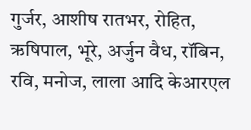गुर्जर, आशीष रातभर, रोहित, ऋषिपाल, भूरे, अर्जुन वैध, रॉबिन, रवि, मनोज, लाला आदि केआरएल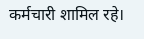कर्मचारी शामिल रहे।